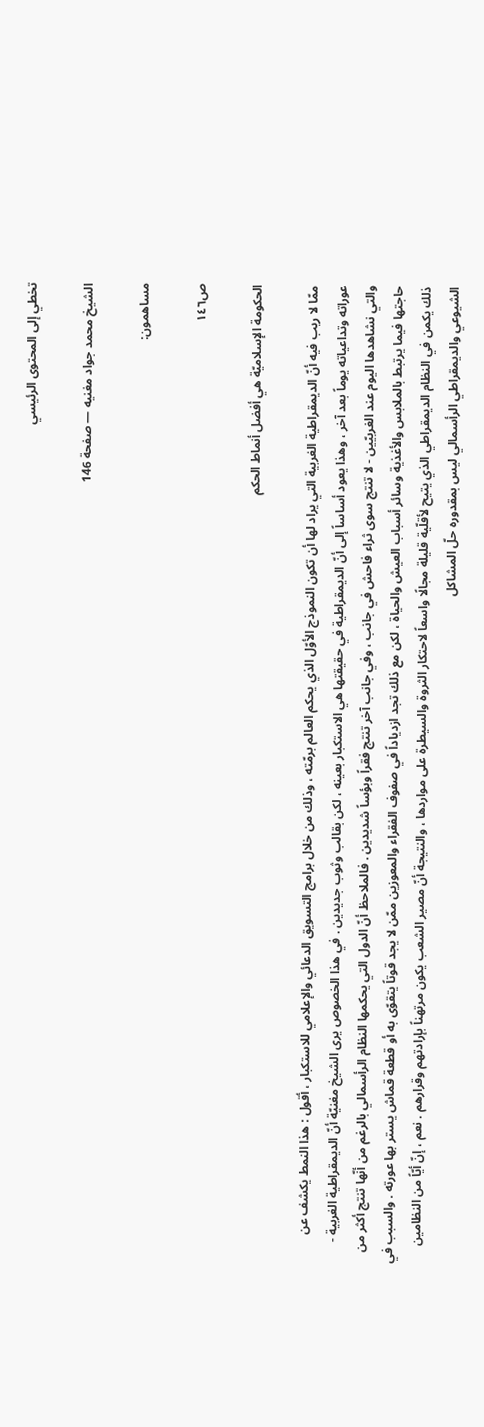تخطي إلى المحتوى الرئيسي

الشيخ محمد جواد مغنيه — صفحة 146

مساهمون:

ص١٤٦

الحكومة الإسلاميّة هي أفضل أنماط الحكم

ممّا لا ريب فيه أنّ الديمقراطية الغربية التي يراد لها أن تكون النموذج الأوّل الذي يحكم العالم برمّته ، وذلك من خلال برامج التسويق الدعائي والإعلامي للاستكبار ، أقول : هذا النمط يكشف عن عوراته وتداعياته يوماً بعد آخر ، وهذا يعود أساساً إلى أنّ الديمقراطية في حقيقتها هي الاستكبار بعينه ، لكن بقالب وثوب جديدين . في هذا الخصوص يرى الشيخ مغنيّة أنّ الديمقراطية الغربية - والتي نشاهدها اليوم عند الغربيّين - لا تنتج سوى ثراء فاحش في جانب ، وفي جانب آخر تنتج فقراً وبؤساً شديدين . فالملاحظ أنّ الدول التي يحكمها النظام الرأسمالي بالرغم من أنّها تنتج أكثر من حاجتها فيما يرتبط بالملابس والأغذية وسائر أسباب العيش والحياة ، لكن مع ذلك تجد ازدياداً في صفوف الفقراء والمعوزين ممّن لا يجد قوتاً يتقوّى به أو قطعة قماش يستر بها عورته . والسبب في ذلك يكمن في النظام الديمقراطي الذي يتيح لأقلّية قليلة مجالًا واسعاً لاحتكار الثروة والسيطرة على مواردها ، والنتيجة أنّ مصير الشعب يكون مرتهناً بإرادتهم وقرارهم . نعم ، إنّ أيّاً من النظامين الشيوعي والديمقراطي الرأسمالي ليس بمقدوره حلّ المشاكل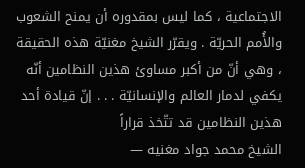الاجتماعية ، كما ليس بمقدوره أن يمنح الشعوب والأُمم الحريّة . ويقرّر الشيخ مغنيّة هذه الحقيقة ، وهي أنّ من أكبر مساوئ هذين النظامين أنّه يكفي لدمار العالم والإنسانيّة . . . إنّ قيادة أحد هذين النظامين قد تتّخذ قراراً
الشيخ محمد جواد مغنيه —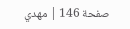صفحة 146 | مهدي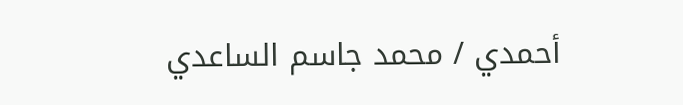أحمدي / محمد جاسم الساعدي